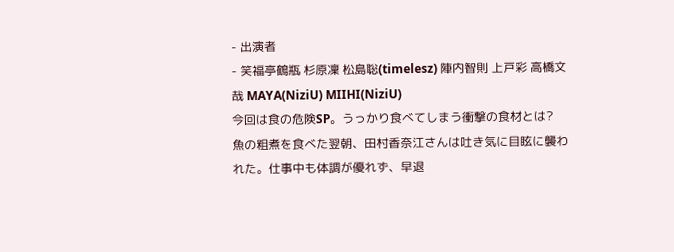- 出演者
- 笑福亭鶴瓶 杉原凜 松島聡(timelesz) 陣内智則 上戸彩 高橋文哉 MAYA(NiziU) MIIHI(NiziU)
今回は食の危険SP。うっかり食べてしまう衝撃の食材とは?
魚の粗煮を食べた翌朝、田村香奈江さんは吐き気に目眩に襲われた。仕事中も体調が優れず、早退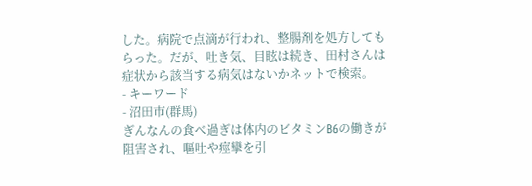した。病院で点滴が行われ、整腸剤を処方してもらった。だが、吐き気、目眩は続き、田村さんは症状から該当する病気はないかネットで検索。
- キーワード
- 沼田市(群馬)
ぎんなんの食べ過ぎは体内のビタミンB6の働きが阻害され、嘔吐や痙攣を引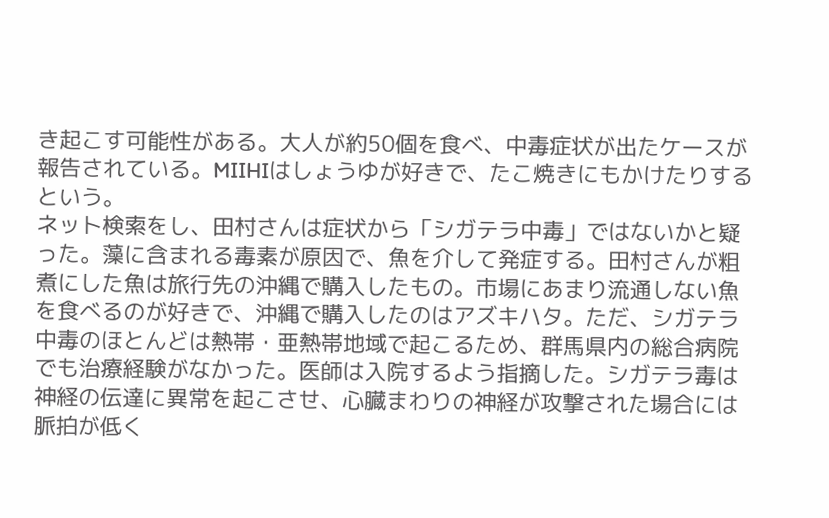き起こす可能性がある。大人が約50個を食べ、中毒症状が出たケースが報告されている。MIIHIはしょうゆが好きで、たこ焼きにもかけたりするという。
ネット検索をし、田村さんは症状から「シガテラ中毒」ではないかと疑った。藻に含まれる毒素が原因で、魚を介して発症する。田村さんが粗煮にした魚は旅行先の沖縄で購入したもの。市場にあまり流通しない魚を食べるのが好きで、沖縄で購入したのはアズキハタ。ただ、シガテラ中毒のほとんどは熱帯・亜熱帯地域で起こるため、群馬県内の総合病院でも治療経験がなかった。医師は入院するよう指摘した。シガテラ毒は神経の伝達に異常を起こさせ、心臓まわりの神経が攻撃された場合には脈拍が低く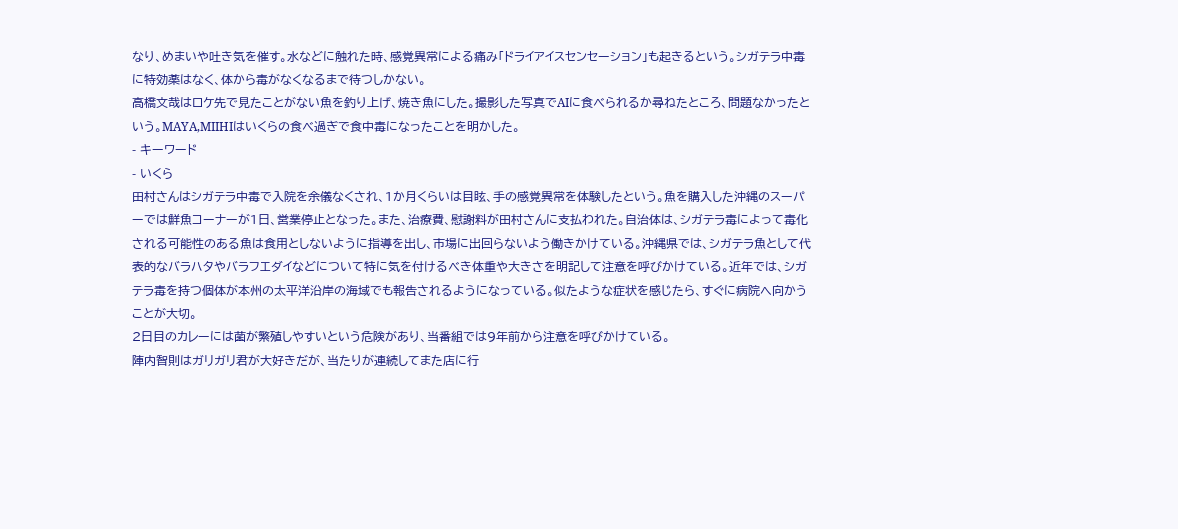なり、めまいや吐き気を催す。水などに触れた時、感覚異常による痛み「ドライアイスセンセーション」も起きるという。シガテラ中毒に特効薬はなく、体から毒がなくなるまで待つしかない。
高橋文哉はロケ先で見たことがない魚を釣り上げ、焼き魚にした。撮影した写真でAIに食べられるか尋ねたところ、問題なかったという。MAYA,MIIHIはいくらの食べ過ぎで食中毒になったことを明かした。
- キーワード
- いくら
田村さんはシガテラ中毒で入院を余儀なくされ、1か月くらいは目眩、手の感覚異常を体験したという。魚を購入した沖縄のスーパーでは鮮魚コーナーが1日、営業停止となった。また、治療費、慰謝料が田村さんに支払われた。自治体は、シガテラ毒によって毒化される可能性のある魚は食用としないように指導を出し、市場に出回らないよう働きかけている。沖縄県では、シガテラ魚として代表的なバラハタやバラフエダイなどについて特に気を付けるべき体重や大きさを明記して注意を呼びかけている。近年では、シガテラ毒を持つ個体が本州の太平洋沿岸の海域でも報告されるようになっている。似たような症状を感じたら、すぐに病院へ向かうことが大切。
2日目のカレーには菌が繁殖しやすいという危険があり、当番組では9年前から注意を呼びかけている。
陣内智則はガリガリ君が大好きだが、当たりが連続してまた店に行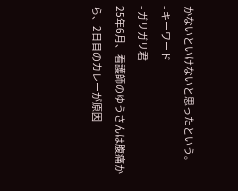かないといけないと思ったという。
- キーワード
- ガリガリ君
25年6月、看護師のゆうさんは腹痛から、2日目のカレーが原因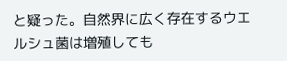と疑った。自然界に広く存在するウエルシュ菌は増殖しても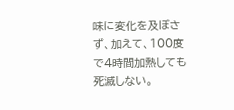味に変化を及ぼさず、加えて、100度で4時間加熱しても死滅しない。